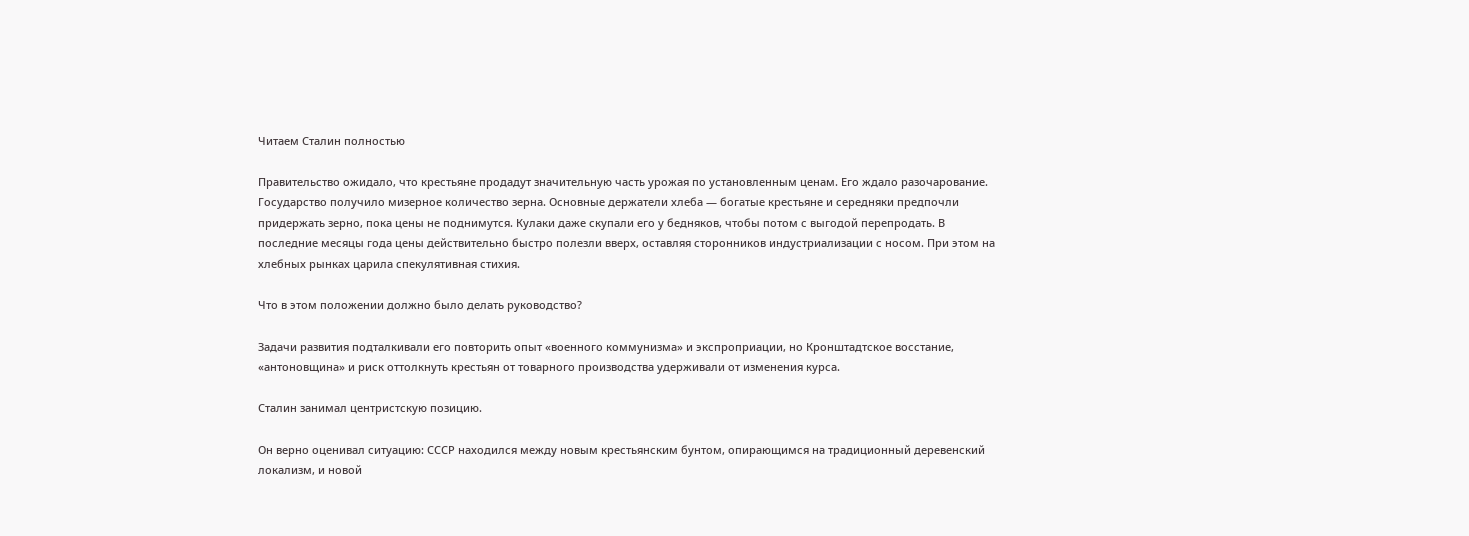Читаем Сталин полностью

Правительство ожидало, что крестьяне продадут значительную часть урожая по установленным ценам. Его ждало разочарование. Государство получило мизерное количество зерна. Основные держатели хлеба — богатые крестьяне и середняки предпочли придержать зерно, пока цены не поднимутся. Кулаки даже скупали его у бедняков, чтобы потом с выгодой перепродать. В последние месяцы года цены действительно быстро полезли вверх, оставляя сторонников индустриализации с носом. При этом на хлебных рынках царила спекулятивная стихия.

Что в этом положении должно было делать руководство?

Задачи развития подталкивали его повторить опыт «военного коммунизма» и экспроприации, но Кронштадтское восстание, «антоновщина» и риск оттолкнуть крестьян от товарного производства удерживали от изменения курса.

Сталин занимал центристскую позицию.

Он верно оценивал ситуацию: СССР находился между новым крестьянским бунтом, опирающимся на традиционный деревенский локализм, и новой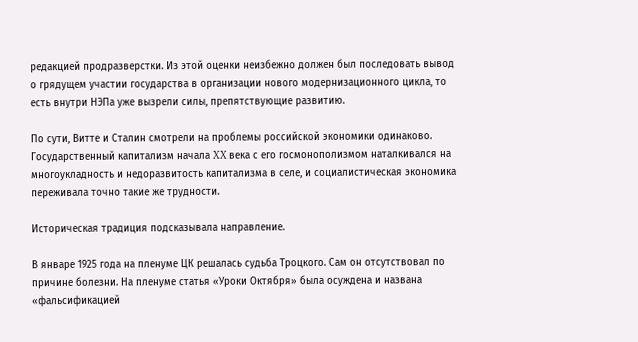редакцией продразверстки. Из этой оценки неизбежно должен был последовать вывод о грядущем участии государства в организации нового модернизационного цикла, то есть внутри НЭПа уже вызрели силы, препятствующие развитию.

По сути, Витте и Сталин смотрели на проблемы российской экономики одинаково. Государственный капитализм начала XX века с его госмонополизмом наталкивался на многоукладность и недоразвитость капитализма в селе, и социалистическая экономика переживала точно такие же трудности.

Историческая традиция подсказывала направление.

В январе 1925 года на пленуме ЦК решалась судьба Троцкого. Сам он отсутствовал по причине болезни. На пленуме статья «Уроки Октября» была осуждена и названа «фальсификацией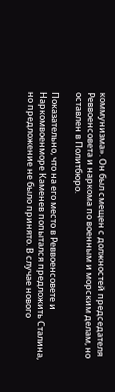коммунизма». Он был смещен с должностей председателя Реввоенсовета и наркома по военным и морским делам, но оставлен в Политбюро.

Показательно, что на его место в Реввоенсовете и Наркомвоенморе Каменев попытался предложить Сталина, но предложение не было принято. В случае нового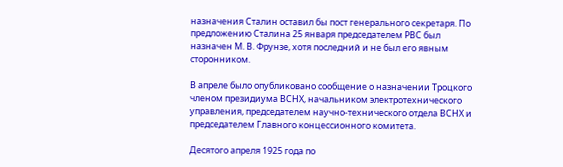назначения Сталин оставил бы пост генерального секретаря. По предложению Сталина 25 января председателем РВС был назначен М. В. Фрунзе, хотя последний и не был его явным сторонником.

В апреле было опубликовано сообщение о назначении Троцкого членом президиума ВСНХ, начальником электротехнического управления, председателем научно-технического отдела ВСНХ и председателем Главного концессионного комитета.

Десятого апреля 1925 года по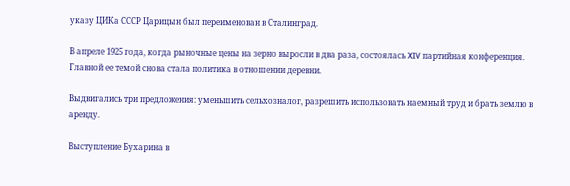указу ЦИКа СССР Царицын был переименован в Сталинград.

В апреле 1925 года, когда рыночные цены на зерно выросли в два раза, состоялась XIV партийная конференция. Главной ее темой снова стала политика в отношении деревни.

Выдвигались три предложения: уменьшить сельхозналог, разрешить использовать наемный труд и брать землю в аренду.

Выступление Бухарина в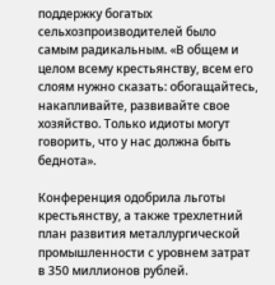поддержку богатых сельхозпроизводителей было самым радикальным. «В общем и целом всему крестьянству, всем его слоям нужно сказать: обогащайтесь, накапливайте, развивайте свое хозяйство. Только идиоты могут говорить, что у нас должна быть беднота».

Конференция одобрила льготы крестьянству, а также трехлетний план развития металлургической промышленности с уровнем затрат в 350 миллионов рублей.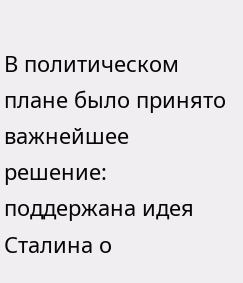В политическом плане было принято важнейшее решение: поддержана идея Сталина о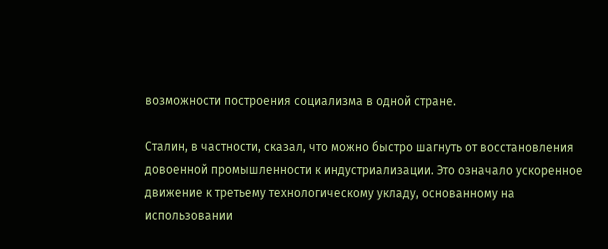возможности построения социализма в одной стране.

Сталин, в частности, сказал, что можно быстро шагнуть от восстановления довоенной промышленности к индустриализации. Это означало ускоренное движение к третьему технологическому укладу, основанному на использовании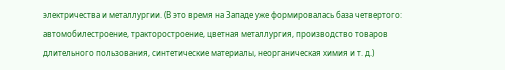электричества и металлургии. (В это время на Западе уже формировалась база четвертого: автомобилестроение, тракторостроение, цветная металлургия, производство товаров длительного пользования, синтетические материалы, неорганическая химия и т. д.)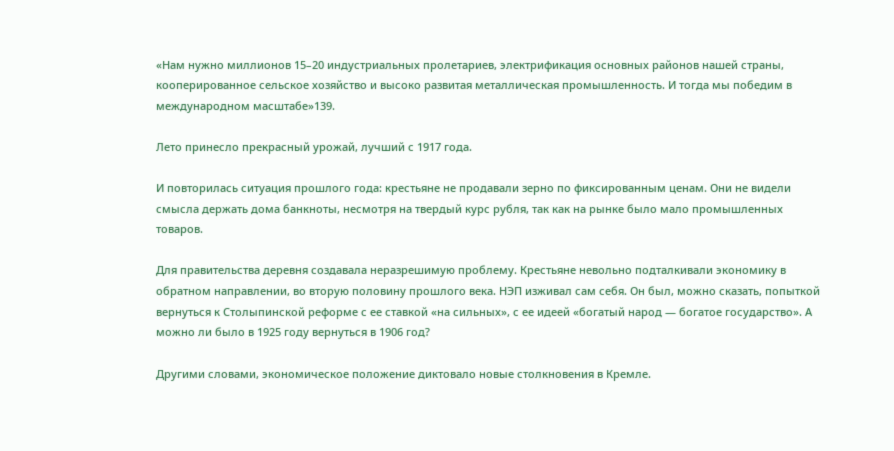«Нам нужно миллионов 15–20 индустриальных пролетариев, электрификация основных районов нашей страны, кооперированное сельское хозяйство и высоко развитая металлическая промышленность. И тогда мы победим в международном масштабе»139.

Лето принесло прекрасный урожай, лучший с 1917 года.

И повторилась ситуация прошлого года: крестьяне не продавали зерно по фиксированным ценам. Они не видели смысла держать дома банкноты, несмотря на твердый курс рубля, так как на рынке было мало промышленных товаров.

Для правительства деревня создавала неразрешимую проблему. Крестьяне невольно подталкивали экономику в обратном направлении, во вторую половину прошлого века. НЭП изживал сам себя. Он был, можно сказать, попыткой вернуться к Столыпинской реформе с ее ставкой «на сильных», с ее идеей «богатый народ — богатое государство». А можно ли было в 1925 году вернуться в 1906 год?

Другими словами, экономическое положение диктовало новые столкновения в Кремле.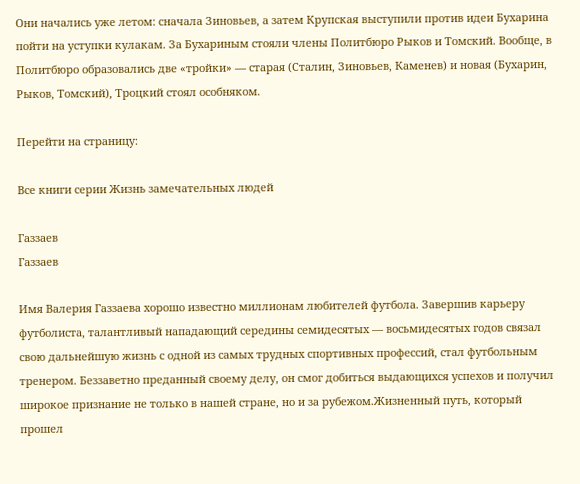Они начались уже летом: сначала Зиновьев, а затем Крупская выступили против идеи Бухарина пойти на уступки кулакам. За Бухариным стояли члены Политбюро Рыков и Томский. Вообще, в Политбюро образовались две «тройки» — старая (Сталин, Зиновьев, Каменев) и новая (Бухарин, Рыков, Томский), Троцкий стоял особняком.

Перейти на страницу:

Все книги серии Жизнь замечательных людей

Газзаев
Газзаев

Имя Валерия Газзаева хорошо известно миллионам любителей футбола. Завершив карьеру футболиста, талантливый нападающий середины семидесятых — восьмидесятых годов связал свою дальнейшую жизнь с одной из самых трудных спортивных профессий, стал футбольным тренером. Беззаветно преданный своему делу, он смог добиться выдающихся успехов и получил широкое признание не только в нашей стране, но и за рубежом.Жизненный путь, который прошел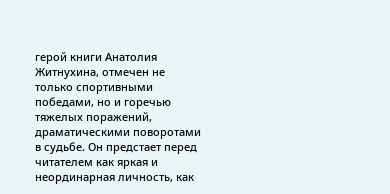герой книги Анатолия Житнухина, отмечен не только спортивными победами, но и горечью тяжелых поражений, драматическими поворотами в судьбе. Он предстает перед читателем как яркая и неординарная личность, как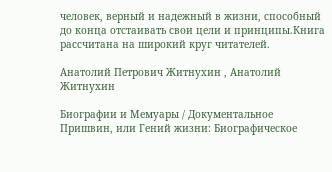человек, верный и надежный в жизни, способный до конца отстаивать свои цели и принципы.Книга рассчитана на широкий круг читателей.

Анатолий Петрович Житнухин , Анатолий Житнухин

Биографии и Мемуары / Документальное
Пришвин, или Гений жизни: Биографическое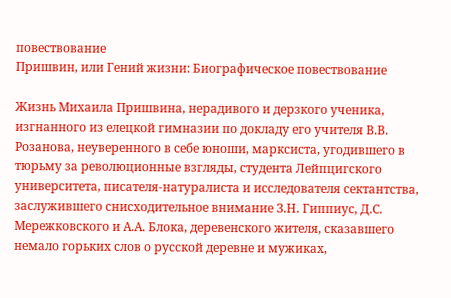повествование
Пришвин, или Гений жизни: Биографическое повествование

Жизнь Михаила Пришвина, нерадивого и дерзкого ученика, изгнанного из елецкой гимназии по докладу его учителя В.В. Розанова, неуверенного в себе юноши, марксиста, угодившего в тюрьму за революционные взгляды, студента Лейпцигского университета, писателя-натуралиста и исследователя сектантства, заслужившего снисходительное внимание З.Н. Гиппиус, Д.С. Мережковского и А.А. Блока, деревенского жителя, сказавшего немало горьких слов о русской деревне и мужиках,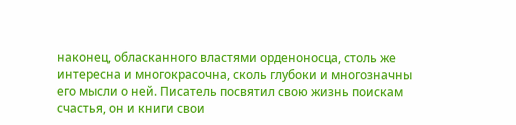наконец, обласканного властями орденоносца, столь же интересна и многокрасочна, сколь глубоки и многозначны его мысли о ней. Писатель посвятил свою жизнь поискам счастья, он и книги свои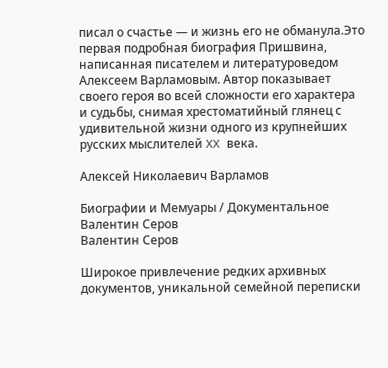писал о счастье — и жизнь его не обманула.Это первая подробная биография Пришвина, написанная писателем и литературоведом Алексеем Варламовым. Автор показывает своего героя во всей сложности его характера и судьбы, снимая хрестоматийный глянец с удивительной жизни одного из крупнейших русских мыслителей XX века.

Алексей Николаевич Варламов

Биографии и Мемуары / Документальное
Валентин Серов
Валентин Серов

Широкое привлечение редких архивных документов, уникальной семейной переписки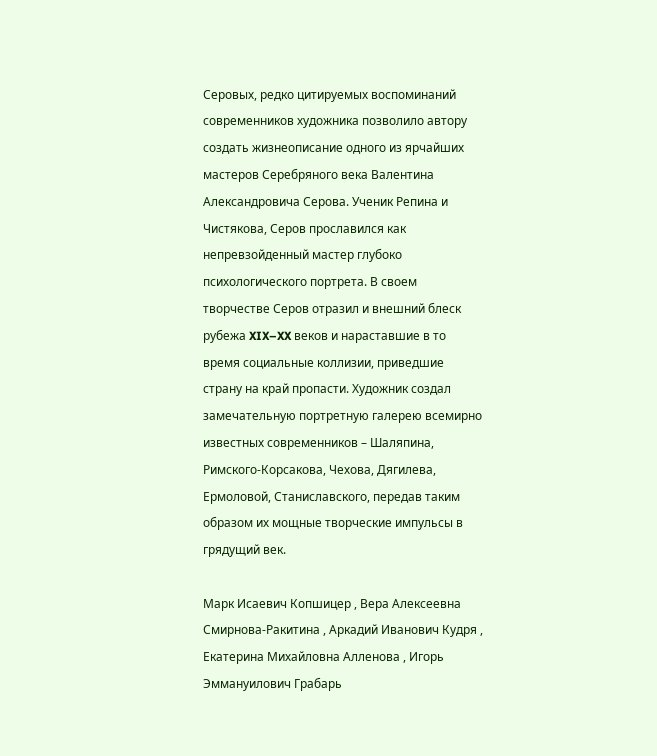Серовых, редко цитируемых воспоминаний современников художника позволило автору создать жизнеописание одного из ярчайших мастеров Серебряного века Валентина Александровича Серова. Ученик Репина и Чистякова, Серов прославился как непревзойденный мастер глубоко психологического портрета. В своем творчестве Серов отразил и внешний блеск рубежа XIX–XX веков и нараставшие в то время социальные коллизии, приведшие страну на край пропасти. Художник создал замечательную портретную галерею всемирно известных современников – Шаляпина, Римского-Корсакова, Чехова, Дягилева, Ермоловой, Станиславского, передав таким образом их мощные творческие импульсы в грядущий век.

Марк Исаевич Копшицер , Вера Алексеевна Смирнова-Ракитина , Аркадий Иванович Кудря , Екатерина Михайловна Алленова , Игорь Эммануилович Грабарь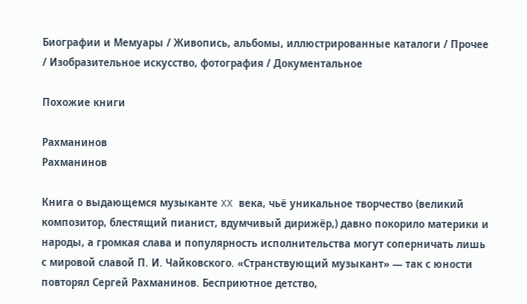Биографии и Мемуары / Живопись, альбомы, иллюстрированные каталоги / Прочее / Изобразительное искусство, фотография / Документальное

Похожие книги

Рахманинов
Рахманинов

Книга о выдающемся музыканте XX века, чьё уникальное творчество (великий композитор, блестящий пианист, вдумчивый дирижёр,) давно покорило материки и народы, а громкая слава и популярность исполнительства могут соперничать лишь с мировой славой П. И. Чайковского. «Странствующий музыкант» — так с юности повторял Сергей Рахманинов. Бесприютное детство,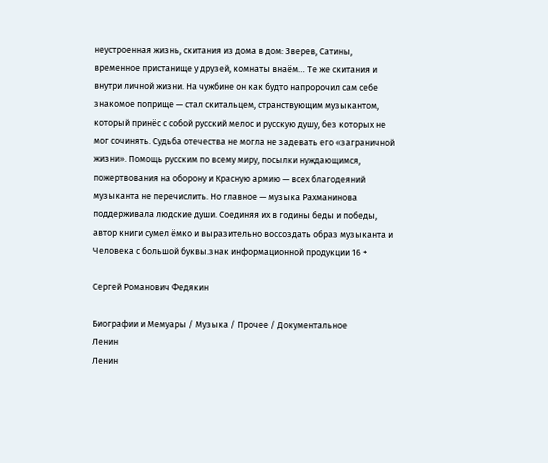неустроенная жизнь, скитания из дома в дом: Зверев, Сатины, временное пристанище у друзей, комнаты внаём… Те же скитания и внутри личной жизни. На чужбине он как будто напророчил сам себе знакомое поприще — стал скитальцем, странствующим музыкантом, который принёс с собой русский мелос и русскую душу, без которых не мог сочинять. Судьба отечества не могла не задевать его «заграничной жизни». Помощь русским по всему миру, посылки нуждающимся, пожертвования на оборону и Красную армию — всех благодеяний музыканта не перечислить. Но главное — музыка Рахманинова поддерживала людские души. Соединяя их в годины беды и победы, автор книги сумел ёмко и выразительно воссоздать образ музыканта и Человека с большой буквы.знак информационной продукции 16 +

Сергей Романович Федякин

Биографии и Мемуары / Музыка / Прочее / Документальное
Ленин
Ленин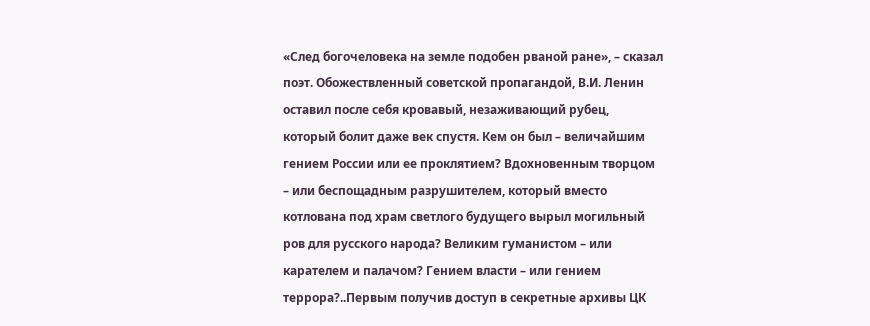«След богочеловека на земле подобен рваной ране», – сказал поэт. Обожествленный советской пропагандой, В.И. Ленин оставил после себя кровавый, незаживающий рубец, который болит даже век спустя. Кем он был – величайшим гением России или ее проклятием? Вдохновенным творцом – или беспощадным разрушителем, который вместо котлована под храм светлого будущего вырыл могильный ров для русского народа? Великим гуманистом – или карателем и палачом? Гением власти – или гением террора?..Первым получив доступ в секретные архивы ЦК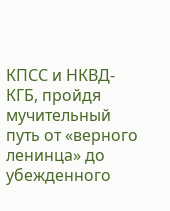КПСС и НКВД-КГБ, пройдя мучительный путь от «верного ленинца» до убежденного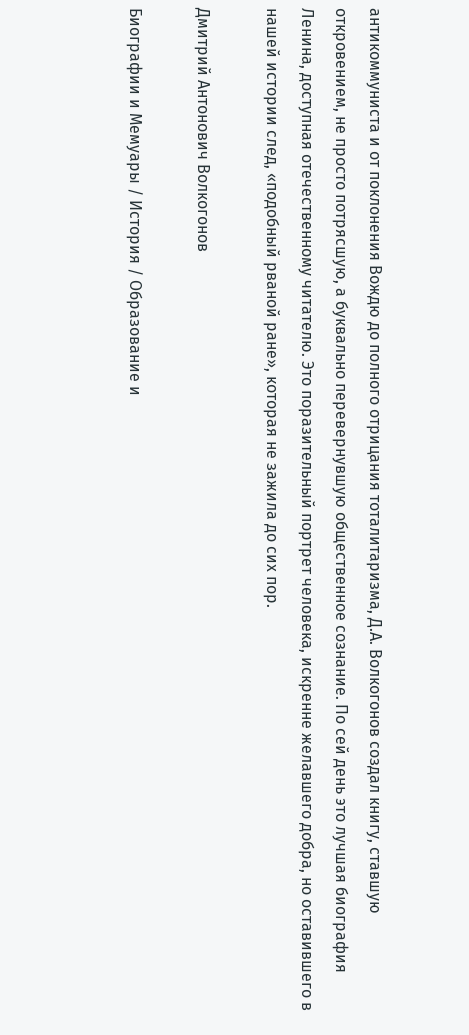антикоммуниста и от поклонения Вождю до полного отрицания тоталитаризма, Д.А. Волкогонов создал книгу, ставшую откровением, не просто потрясшую, а буквально перевернувшую общественное сознание. По сей день это лучшая биография Ленина, доступная отечественному читателю. Это поразительный портрет человека, искренне желавшего добра, но оставившего в нашей истории след, «подобный рваной ране», которая не зажила до сих пор.

Дмитрий Антонович Волкогонов

Биографии и Мемуары / История / Образование и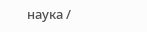наука /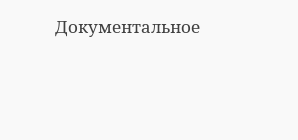Документальное